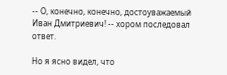-- О, конечно, конечно, достоуважаемый Иван Дмитриевич! -- хором последовал ответ.

Но я ясно видел, что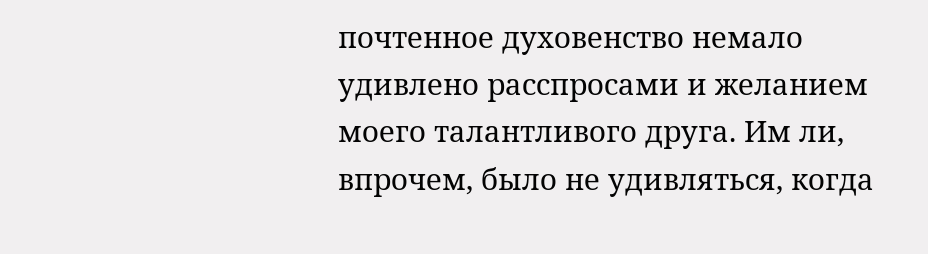почтенное духовенство немало удивлено расспросами и желанием моего талантливого друга. Им ли, впрочем, было не удивляться, когда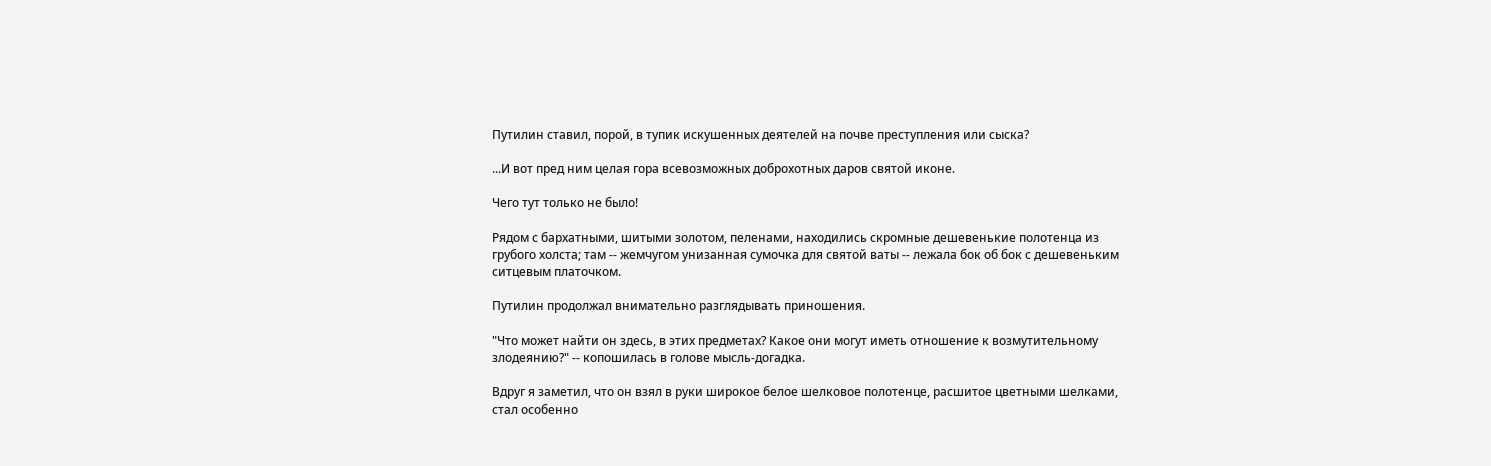Путилин ставил, порой, в тупик искушенных деятелей на почве преступления или сыска?

...И вот пред ним целая гора всевозможных доброхотных даров святой иконе.

Чего тут только не было!

Рядом с бархатными, шитыми золотом, пеленами, находились скромные дешевенькие полотенца из грубого холста; там -- жемчугом унизанная сумочка для святой ваты -- лежала бок об бок с дешевеньким ситцевым платочком.

Путилин продолжал внимательно разглядывать приношения.

"Что может найти он здесь, в этих предметах? Какое они могут иметь отношение к возмутительному злодеянию?" -- копошилась в голове мысль-догадка.

Вдруг я заметил, что он взял в руки широкое белое шелковое полотенце, расшитое цветными шелками, стал особенно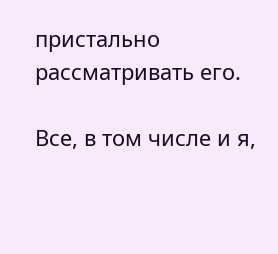пристально рассматривать его.

Все, в том числе и я,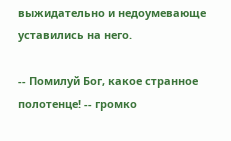выжидательно и недоумевающе уставились на него.

-- Помилуй Бог, какое странное полотенце! -- громко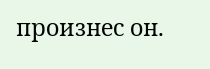произнес он.